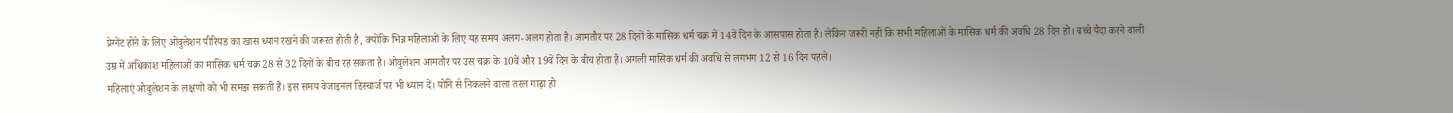प्रेग्नेंट होने के लिए ओवुलेशन पीरियड का खास ध्यान रखने की जरूरत होती है, क्योंकि भिन्न महिलाओं के लिए यह समय अलग-अलग होता है। आमतौर पर 28 दिनों के मासिक धर्म चक्र में 14वें दिन के आसपास होता है। लेकिन जरूरी नहीं कि सभी महिलाओं के मासिक धर्म की अवधि 28 दिन हो। बच्चे पैदा करने वाली उम्र में अधिकांश महिलाओं का मासिक धर्म चक्र 28 से 32 दिनों के बीच रह सकता है। ओवुलेशन आमतौर पर उस चक्र के 10वें और 19वें दिन के बीच होता है। अगली मासिक धर्म की अवधि से लगभग 12 से 16 दिन पहले।
महिलाएं ओवुलेशन के लक्षणों को भी समझ सकती हैं। इस समय वेजाइनल डिस्चार्ज पर भी ध्यान दें। योनि से निकलने वाला तरल गाढ़ा हो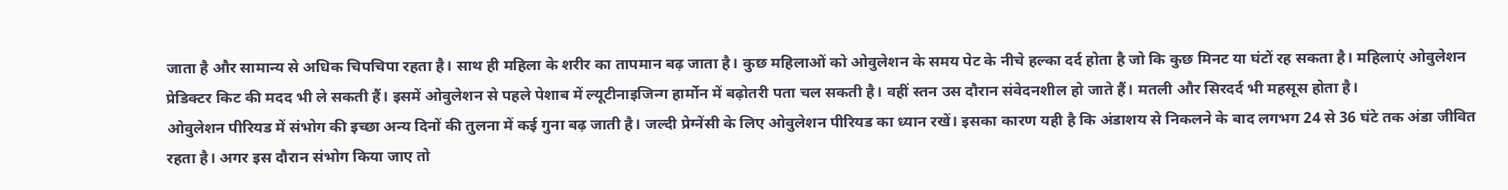जाता है और सामान्य से अधिक चिपचिपा रहता है। साथ ही महिला के शरीर का तापमान बढ़ जाता है। कुछ महिलाओं को ओवुलेशन के समय पेट के नीचे हल्का दर्द होता है जो कि कुछ मिनट या घंटों रह सकता है। महिलाएं ओवुलेशन प्रेडिक्टर किट की मदद भी ले सकती हैं। इसमें ओवुलेशन से पहले पेशाब में ल्यूटीनाइजिन्ग हार्मोन में बढ़ोतरी पता चल सकती है। वहीं स्तन उस दौरान संवेदनशील हो जाते हैं। मतली और सिरदर्द भी महसूस होता है।
ओवुलेशन पीरियड में संभोग की इच्छा अन्य दिनों की तुलना में कई गुना बढ़ जाती है। जल्दी प्रेग्नेंसी के लिए ओवुलेशन पीरियड का ध्यान रखें। इसका कारण यही है कि अंडाशय से निकलने के बाद लगभग 24 से 36 घंटे तक अंडा जीवित रहता है। अगर इस दौरान संभोग किया जाए तो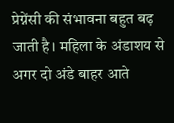प्रेग्नेंसी की संभावना बहुत बढ़ जाती है। महिला के अंडाशय से अगर दो अंडे बाहर आते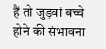हैं तो जुड़वां बच्चे होने की संभावना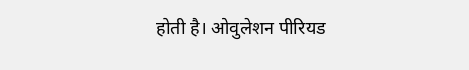होती है। ओवुलेशन पीरियड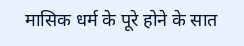मासिक धर्म के पूरे होने के सात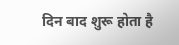दिन बाद शुरू होता है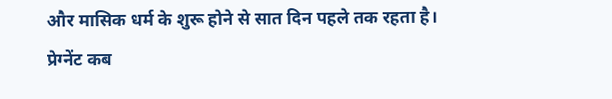और मासिक धर्म के शुरू होने से सात दिन पहले तक रहता है।
प्रेग्नेंट कब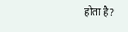होता है?